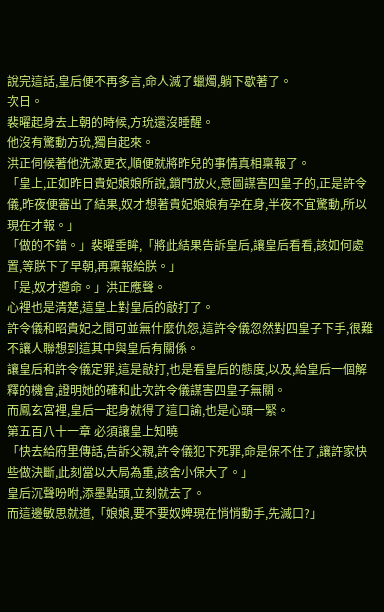說完這話,皇后便不再多言,命人滅了蠟燭,躺下歇著了。
次日。
裴曜起身去上朝的時候,方玧還沒睡醒。
他沒有驚動方玧,獨自起來。
洪正伺候著他洗漱更衣,順便就將昨兒的事情真相稟報了。
「皇上,正如昨日貴妃娘娘所說,鎖門放火,意圖謀害四皇子的,正是許令儀,昨夜便審出了結果,奴才想著貴妃娘娘有孕在身,半夜不宜驚動,所以現在才報。」
「做的不錯。」裴曜垂眸,「將此結果告訴皇后,讓皇后看看,該如何處置,等朕下了早朝,再稟報給朕。」
「是,奴才遵命。」洪正應聲。
心裡也是清楚,這皇上對皇后的敲打了。
許令儀和昭貴妃之間可並無什麼仇怨,這許令儀忽然對四皇子下手,很難不讓人聯想到這其中與皇后有關係。
讓皇后和許令儀定罪,這是敲打,也是看皇后的態度,以及,給皇后一個解釋的機會,證明她的確和此次許令儀謀害四皇子無關。
而鳳玄宮裡,皇后一起身就得了這口諭,也是心頭一緊。
第五百八十一章 必須讓皇上知曉
「快去給府里傳話,告訴父親,許令儀犯下死罪,命是保不住了,讓許家快些做決斷,此刻當以大局為重,該舍小保大了。」
皇后沉聲吩咐,添墨點頭,立刻就去了。
而這邊敏思就道,「娘娘,要不要奴婢現在悄悄動手,先滅口?」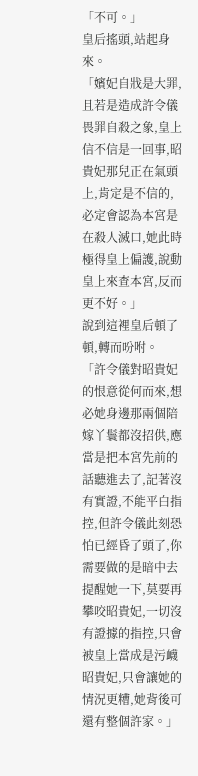「不可。」
皇后搖頭,站起身來。
「嬪妃自戕是大罪,且若是造成許令儀畏罪自殺之象,皇上信不信是一回事,昭貴妃那兒正在氣頭上,肯定是不信的,必定會認為本宮是在殺人滅口,她此時極得皇上偏護,說動皇上來查本宮,反而更不好。」
說到這裡皇后頓了頓,轉而吩咐。
「許令儀對昭貴妃的恨意從何而來,想必她身邊那兩個陪嫁丫鬟都沒招供,應當是把本宮先前的話聽進去了,記著沒有實證,不能平白指控,但許令儀此刻恐怕已經昏了頭了,你需要做的是暗中去提醒她一下,莫要再攀咬昭貴妃,一切沒有證據的指控,只會被皇上當成是污衊昭貴妃,只會讓她的情況更糟,她背後可還有整個許家。」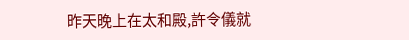昨天晚上在太和殿,許令儀就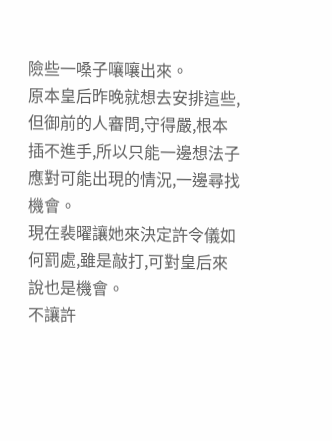險些一嗓子嚷嚷出來。
原本皇后昨晚就想去安排這些,但御前的人審問,守得嚴,根本插不進手,所以只能一邊想法子應對可能出現的情況,一邊尋找機會。
現在裴曜讓她來決定許令儀如何罰處,雖是敲打,可對皇后來說也是機會。
不讓許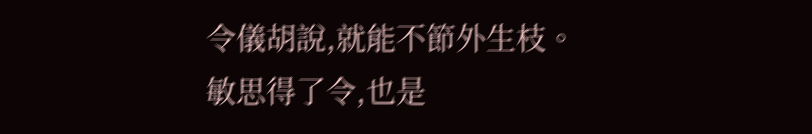令儀胡說,就能不節外生枝。
敏思得了令,也是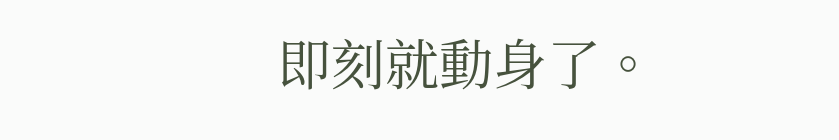即刻就動身了。